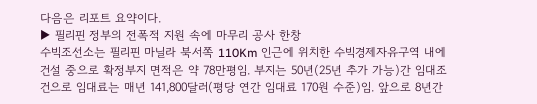다음은 리포트 요약이다.
▶ 필리핀 정부의 전폭적 지원 속에 마무리 공사 한창
수빅조선소는 필리핀 마닐라 북서쪽 110Km 인근에 위치한 수빅경제자유구역 내에
건설 중으로 확정부지 면적은 약 78만평임. 부지는 50년(25년 추가 가능)간 임대조건으로 임대료는 매년 141,800달러(평당 연간 임대료 170원 수준)임. 앞으로 8년간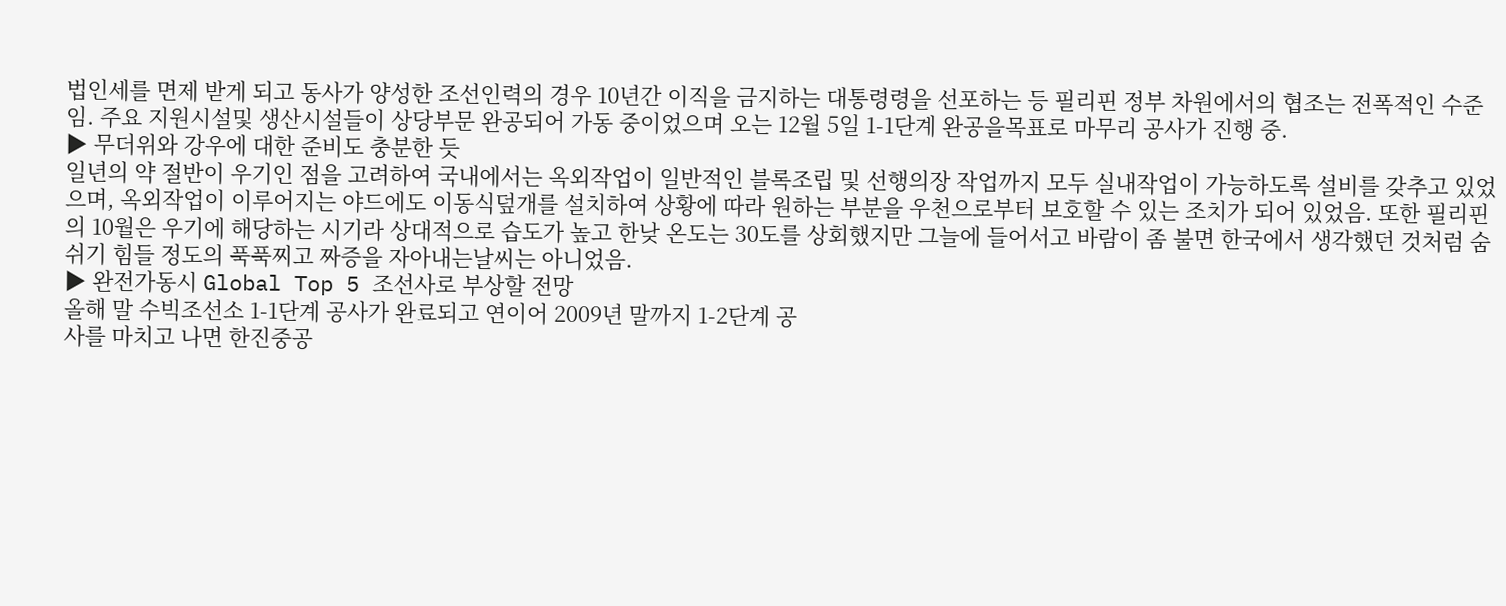법인세를 면제 받게 되고 동사가 양성한 조선인력의 경우 10년간 이직을 금지하는 대통령령을 선포하는 등 필리핀 정부 차원에서의 협조는 전폭적인 수준임. 주요 지원시설및 생산시설들이 상당부문 완공되어 가동 중이었으며 오는 12월 5일 1-1단계 완공을목표로 마무리 공사가 진행 중.
▶ 무더위와 강우에 대한 준비도 충분한 듯
일년의 약 절반이 우기인 점을 고려하여 국내에서는 옥외작업이 일반적인 블록조립 및 선행의장 작업까지 모두 실내작업이 가능하도록 설비를 갖추고 있었으며, 옥외작업이 이루어지는 야드에도 이동식덮개를 설치하여 상황에 따라 원하는 부분을 우천으로부터 보호할 수 있는 조치가 되어 있었음. 또한 필리핀의 10월은 우기에 해당하는 시기라 상대적으로 습도가 높고 한낮 온도는 30도를 상회했지만 그늘에 들어서고 바람이 좀 불면 한국에서 생각했던 것처럼 숨쉬기 힘들 정도의 푹푹찌고 짜증을 자아내는날씨는 아니었음.
▶ 완전가동시 Global Top 5 조선사로 부상할 전망
올해 말 수빅조선소 1-1단계 공사가 완료되고 연이어 2009년 말까지 1-2단계 공
사를 마치고 나면 한진중공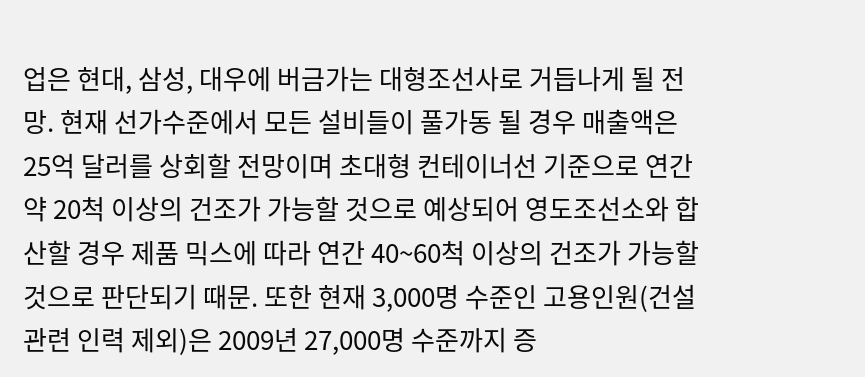업은 현대, 삼성, 대우에 버금가는 대형조선사로 거듭나게 될 전망. 현재 선가수준에서 모든 설비들이 풀가동 될 경우 매출액은 25억 달러를 상회할 전망이며 초대형 컨테이너선 기준으로 연간 약 20척 이상의 건조가 가능할 것으로 예상되어 영도조선소와 합산할 경우 제품 믹스에 따라 연간 40~60척 이상의 건조가 가능할 것으로 판단되기 때문. 또한 현재 3,000명 수준인 고용인원(건설관련 인력 제외)은 2009년 27,000명 수준까지 증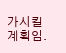가시킬 계획임.